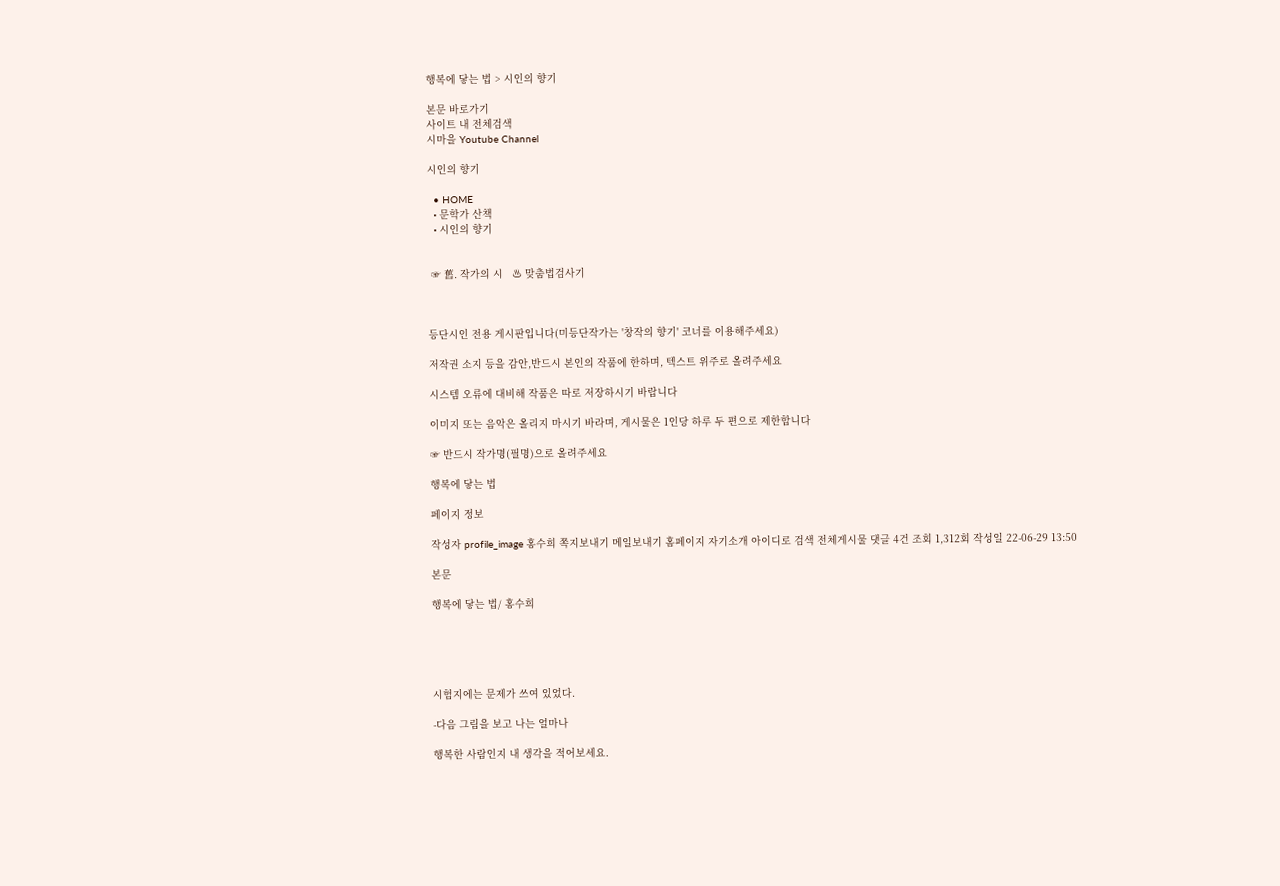행복에 닿는 법 > 시인의 향기

본문 바로가기
사이트 내 전체검색
시마을 Youtube Channel

시인의 향기

  • HOME
  • 문학가 산책
  • 시인의 향기


 ☞ 舊. 작가의 시   ♨ 맞춤법검사기



등단시인 전용 게시판입니다(미등단작가는 '창작의 향기' 코너를 이용해주세요)

저작권 소지 등을 감안,반드시 본인의 작품에 한하며, 텍스트 위주로 올려주세요

시스템 오류에 대비해 작품은 따로 저장하시기 바랍니다

이미지 또는 음악은 올리지 마시기 바라며, 게시물은 1인당 하루 두 편으로 제한합니다

☞ 반드시 작가명(필명)으로 올려주세요

행복에 닿는 법

페이지 정보

작성자 profile_image 홍수희 쪽지보내기 메일보내기 홈페이지 자기소개 아이디로 검색 전체게시물 댓글 4건 조회 1,312회 작성일 22-06-29 13:50

본문

행복에 닿는 법/ 홍수희





시험지에는 문제가 쓰여 있었다.

-다음 그림을 보고 나는 얼마나

행복한 사람인지 내 생각을 적어보세요.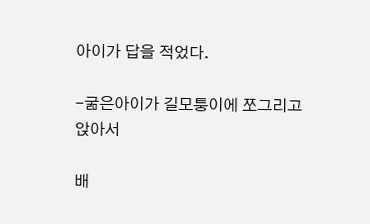아이가 답을 적었다.

-굶은아이가 길모퉁이에 쪼그리고 앉아서

배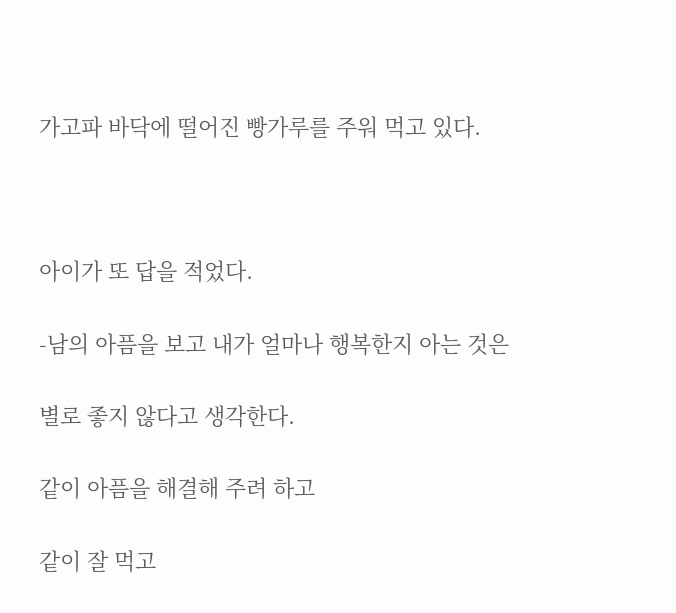가고파 바닥에 떨어진 빵가루를 주워 먹고 있다.



아이가 또 답을 적었다.

-남의 아픔을 보고 내가 얼마나 행복한지 아는 것은

별로 좋지 않다고 생각한다.

같이 아픔을 해결해 주려 하고

같이 잘 먹고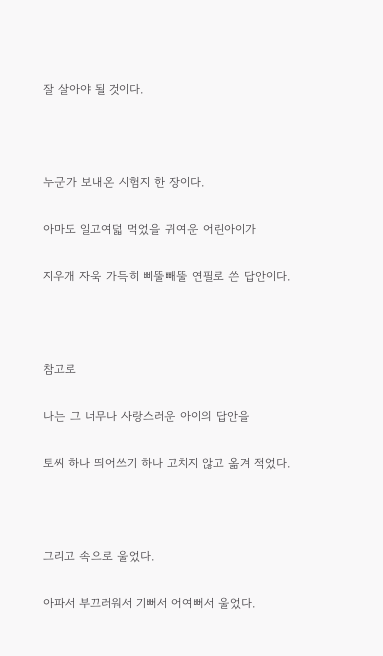잘 살아야 될 것이다.



누군가 보내온 시험지 한 장이다.

아마도 일고여덟 먹었을 귀여운 어린아이가

지우개 자욱 가득히 삐뚤빼뚤 연필로 쓴 답안이다.



참고로

나는 그 너무나 사랑스러운 아이의 답안을

토씨 하나 띄어쓰기 하나 고치지 않고 옮겨 적었다.



그리고 속으로 울었다.

아파서 부끄러워서 기뻐서 어여뻐서 울었다.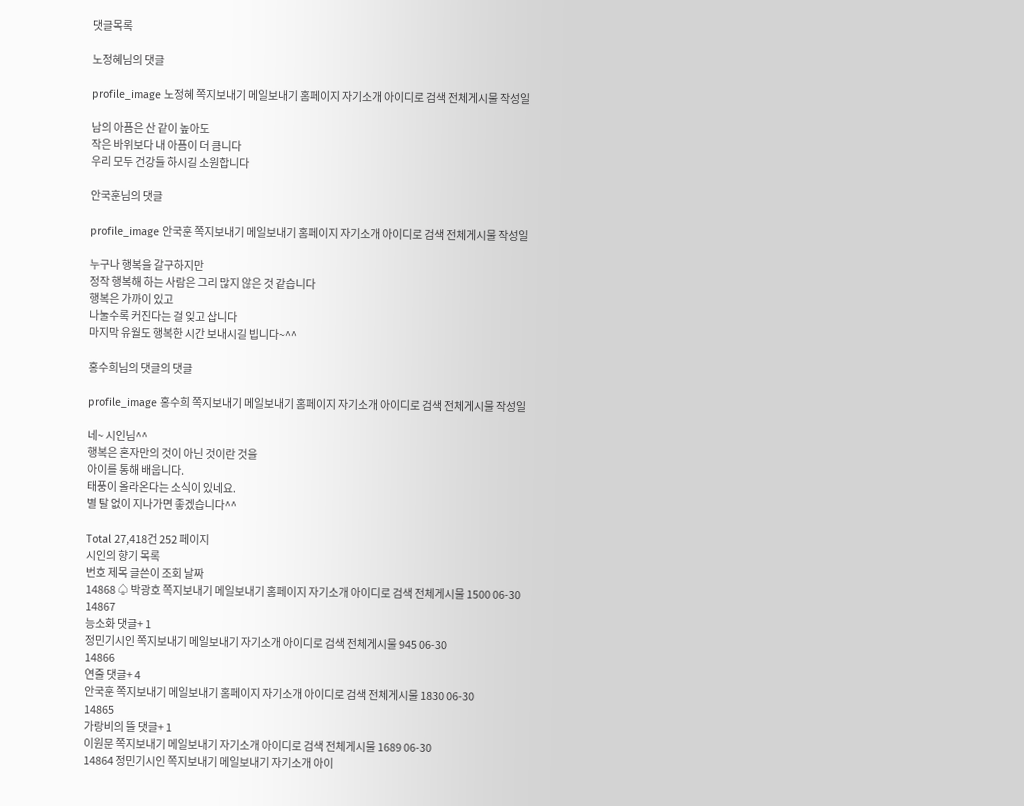댓글목록

노정혜님의 댓글

profile_image 노정혜 쪽지보내기 메일보내기 홈페이지 자기소개 아이디로 검색 전체게시물 작성일

남의 아픔은 산 같이 높아도
작은 바위보다 내 아픔이 더 큼니다
우리 모두 건강들 하시길 소원합니다

안국훈님의 댓글

profile_image 안국훈 쪽지보내기 메일보내기 홈페이지 자기소개 아이디로 검색 전체게시물 작성일

누구나 행복을 갈구하지만
정작 행복해 하는 사람은 그리 많지 않은 것 같습니다
행복은 가까이 있고
나눌수록 커진다는 걸 잊고 삽니다
마지막 유월도 행복한 시간 보내시길 빕니다~^^

홍수희님의 댓글의 댓글

profile_image 홍수희 쪽지보내기 메일보내기 홈페이지 자기소개 아이디로 검색 전체게시물 작성일

네~ 시인님^^
행복은 혼자만의 것이 아닌 것이란 것을
아이를 통해 배웁니다.
태풍이 올라온다는 소식이 있네요.
별 탈 없이 지나가면 좋겠습니다^^

Total 27,418건 252 페이지
시인의 향기 목록
번호 제목 글쓴이 조회 날짜
14868 ♤ 박광호 쪽지보내기 메일보내기 홈페이지 자기소개 아이디로 검색 전체게시물 1500 06-30
14867
능소화 댓글+ 1
정민기시인 쪽지보내기 메일보내기 자기소개 아이디로 검색 전체게시물 945 06-30
14866
연줄 댓글+ 4
안국훈 쪽지보내기 메일보내기 홈페이지 자기소개 아이디로 검색 전체게시물 1830 06-30
14865
가랑비의 뜰 댓글+ 1
이원문 쪽지보내기 메일보내기 자기소개 아이디로 검색 전체게시물 1689 06-30
14864 정민기시인 쪽지보내기 메일보내기 자기소개 아이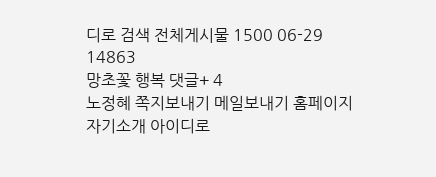디로 검색 전체게시물 1500 06-29
14863
망초꽃 행복 댓글+ 4
노정혜 쪽지보내기 메일보내기 홈페이지 자기소개 아이디로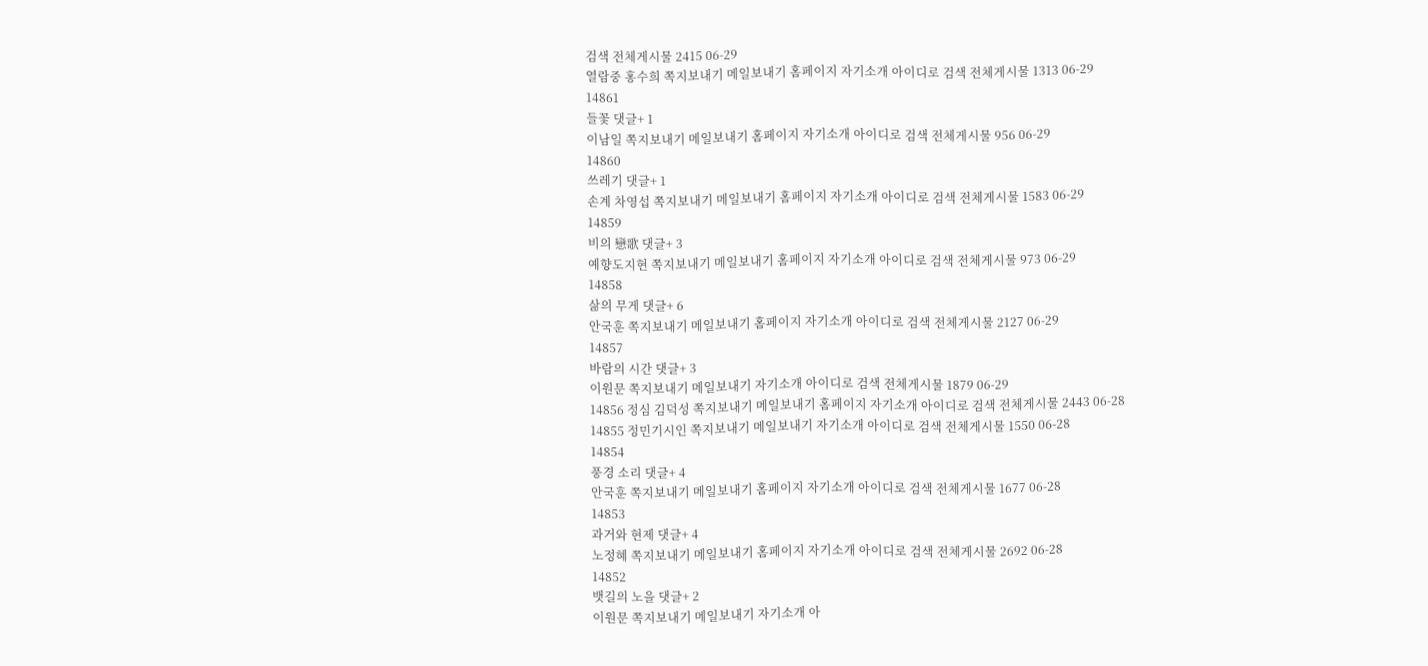검색 전체게시물 2415 06-29
열람중 홍수희 쪽지보내기 메일보내기 홈페이지 자기소개 아이디로 검색 전체게시물 1313 06-29
14861
들꽃 댓글+ 1
이남일 쪽지보내기 메일보내기 홈페이지 자기소개 아이디로 검색 전체게시물 956 06-29
14860
쓰레기 댓글+ 1
손계 차영섭 쪽지보내기 메일보내기 홈페이지 자기소개 아이디로 검색 전체게시물 1583 06-29
14859
비의 戀歌 댓글+ 3
예향도지현 쪽지보내기 메일보내기 홈페이지 자기소개 아이디로 검색 전체게시물 973 06-29
14858
삶의 무게 댓글+ 6
안국훈 쪽지보내기 메일보내기 홈페이지 자기소개 아이디로 검색 전체게시물 2127 06-29
14857
바람의 시간 댓글+ 3
이원문 쪽지보내기 메일보내기 자기소개 아이디로 검색 전체게시물 1879 06-29
14856 정심 김덕성 쪽지보내기 메일보내기 홈페이지 자기소개 아이디로 검색 전체게시물 2443 06-28
14855 정민기시인 쪽지보내기 메일보내기 자기소개 아이디로 검색 전체게시물 1550 06-28
14854
풍경 소리 댓글+ 4
안국훈 쪽지보내기 메일보내기 홈페이지 자기소개 아이디로 검색 전체게시물 1677 06-28
14853
과거와 현제 댓글+ 4
노정혜 쪽지보내기 메일보내기 홈페이지 자기소개 아이디로 검색 전체게시물 2692 06-28
14852
뱃길의 노을 댓글+ 2
이원문 쪽지보내기 메일보내기 자기소개 아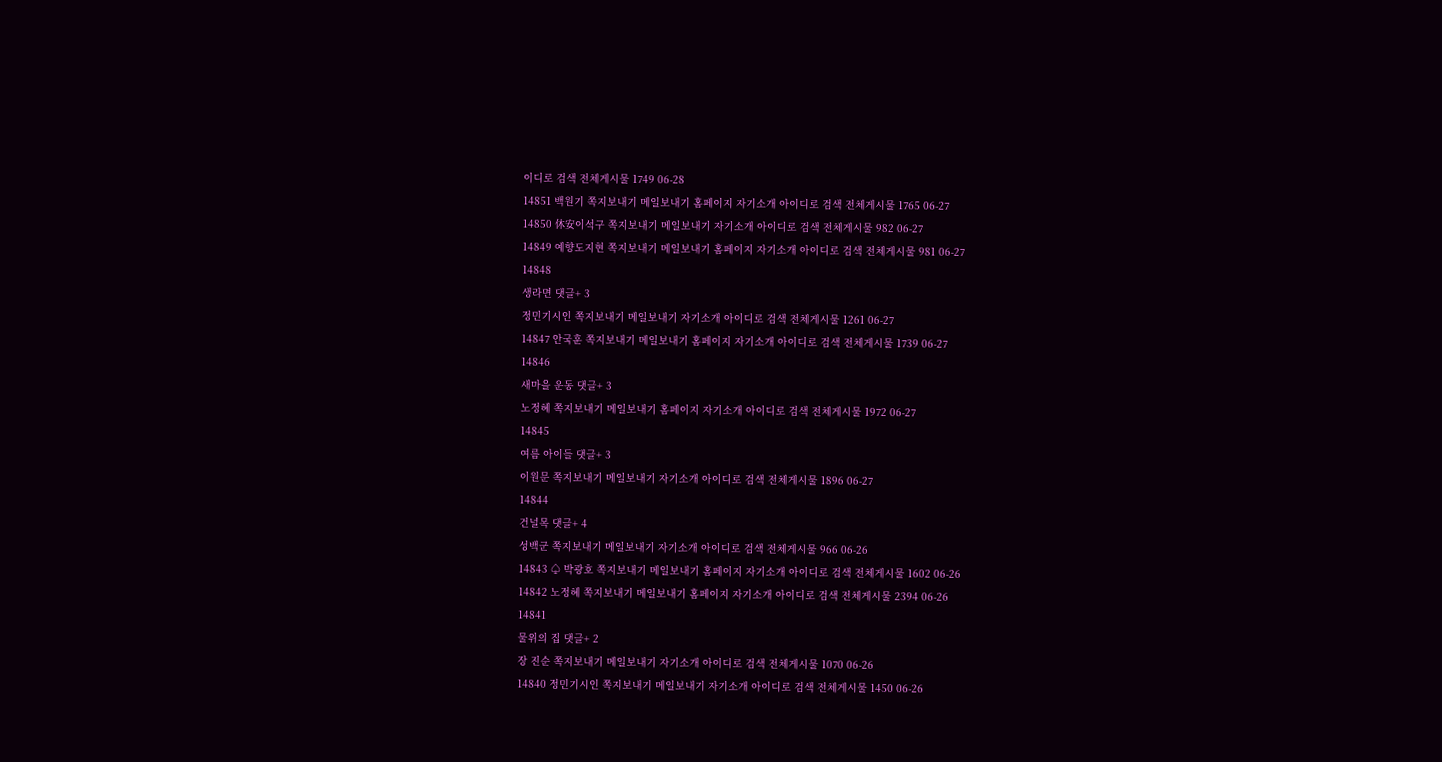이디로 검색 전체게시물 1749 06-28
14851 백원기 쪽지보내기 메일보내기 홈페이지 자기소개 아이디로 검색 전체게시물 1765 06-27
14850 休安이석구 쪽지보내기 메일보내기 자기소개 아이디로 검색 전체게시물 982 06-27
14849 예향도지현 쪽지보내기 메일보내기 홈페이지 자기소개 아이디로 검색 전체게시물 981 06-27
14848
생라면 댓글+ 3
정민기시인 쪽지보내기 메일보내기 자기소개 아이디로 검색 전체게시물 1261 06-27
14847 안국훈 쪽지보내기 메일보내기 홈페이지 자기소개 아이디로 검색 전체게시물 1739 06-27
14846
새마을 운동 댓글+ 3
노정혜 쪽지보내기 메일보내기 홈페이지 자기소개 아이디로 검색 전체게시물 1972 06-27
14845
여름 아이들 댓글+ 3
이원문 쪽지보내기 메일보내기 자기소개 아이디로 검색 전체게시물 1896 06-27
14844
건널목 댓글+ 4
성백군 쪽지보내기 메일보내기 자기소개 아이디로 검색 전체게시물 966 06-26
14843 ♤ 박광호 쪽지보내기 메일보내기 홈페이지 자기소개 아이디로 검색 전체게시물 1602 06-26
14842 노정혜 쪽지보내기 메일보내기 홈페이지 자기소개 아이디로 검색 전체게시물 2394 06-26
14841
물위의 집 댓글+ 2
장 진순 쪽지보내기 메일보내기 자기소개 아이디로 검색 전체게시물 1070 06-26
14840 정민기시인 쪽지보내기 메일보내기 자기소개 아이디로 검색 전체게시물 1450 06-26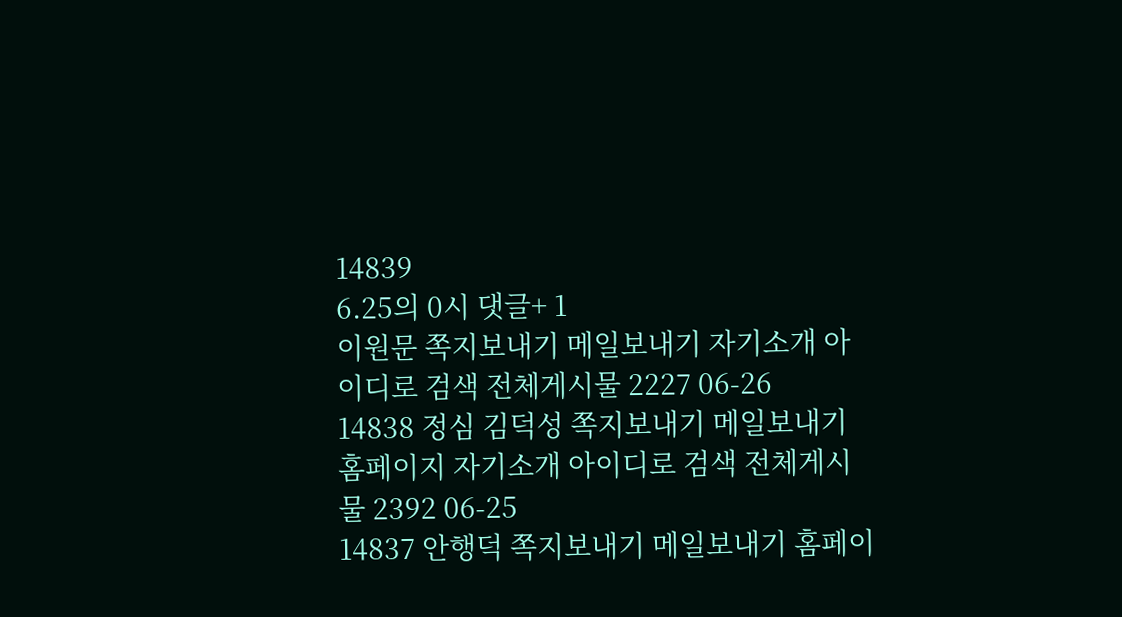14839
6.25의 0시 댓글+ 1
이원문 쪽지보내기 메일보내기 자기소개 아이디로 검색 전체게시물 2227 06-26
14838 정심 김덕성 쪽지보내기 메일보내기 홈페이지 자기소개 아이디로 검색 전체게시물 2392 06-25
14837 안행덕 쪽지보내기 메일보내기 홈페이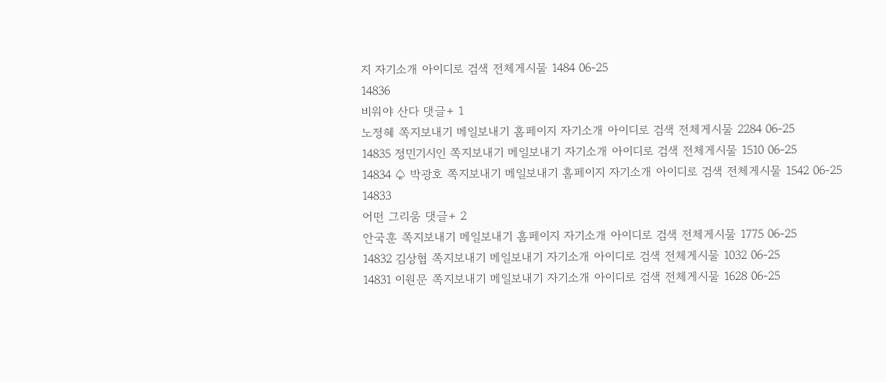지 자기소개 아이디로 검색 전체게시물 1484 06-25
14836
비워야 산다 댓글+ 1
노정혜 쪽지보내기 메일보내기 홈페이지 자기소개 아이디로 검색 전체게시물 2284 06-25
14835 정민기시인 쪽지보내기 메일보내기 자기소개 아이디로 검색 전체게시물 1510 06-25
14834 ♤ 박광호 쪽지보내기 메일보내기 홈페이지 자기소개 아이디로 검색 전체게시물 1542 06-25
14833
어떤 그리움 댓글+ 2
안국훈 쪽지보내기 메일보내기 홈페이지 자기소개 아이디로 검색 전체게시물 1775 06-25
14832 김상협 쪽지보내기 메일보내기 자기소개 아이디로 검색 전체게시물 1032 06-25
14831 이원문 쪽지보내기 메일보내기 자기소개 아이디로 검색 전체게시물 1628 06-25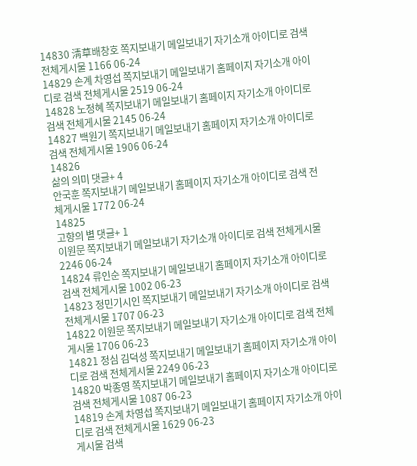14830 淸草배창호 쪽지보내기 메일보내기 자기소개 아이디로 검색 전체게시물 1166 06-24
14829 손계 차영섭 쪽지보내기 메일보내기 홈페이지 자기소개 아이디로 검색 전체게시물 2519 06-24
14828 노정혜 쪽지보내기 메일보내기 홈페이지 자기소개 아이디로 검색 전체게시물 2145 06-24
14827 백원기 쪽지보내기 메일보내기 홈페이지 자기소개 아이디로 검색 전체게시물 1906 06-24
14826
삶의 의미 댓글+ 4
안국훈 쪽지보내기 메일보내기 홈페이지 자기소개 아이디로 검색 전체게시물 1772 06-24
14825
고향의 별 댓글+ 1
이원문 쪽지보내기 메일보내기 자기소개 아이디로 검색 전체게시물 2246 06-24
14824 류인순 쪽지보내기 메일보내기 홈페이지 자기소개 아이디로 검색 전체게시물 1002 06-23
14823 정민기시인 쪽지보내기 메일보내기 자기소개 아이디로 검색 전체게시물 1707 06-23
14822 이원문 쪽지보내기 메일보내기 자기소개 아이디로 검색 전체게시물 1706 06-23
14821 정심 김덕성 쪽지보내기 메일보내기 홈페이지 자기소개 아이디로 검색 전체게시물 2249 06-23
14820 박종영 쪽지보내기 메일보내기 홈페이지 자기소개 아이디로 검색 전체게시물 1087 06-23
14819 손계 차영섭 쪽지보내기 메일보내기 홈페이지 자기소개 아이디로 검색 전체게시물 1629 06-23
게시물 검색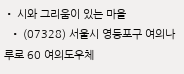• 시와 그리움이 있는 마을
  • (07328) 서울시 영등포구 여의나루로 60 여의도우체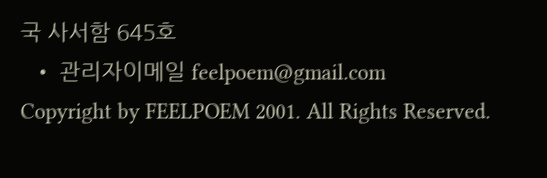국 사서함 645호
  • 관리자이메일 feelpoem@gmail.com
Copyright by FEELPOEM 2001. All Rights Reserved.